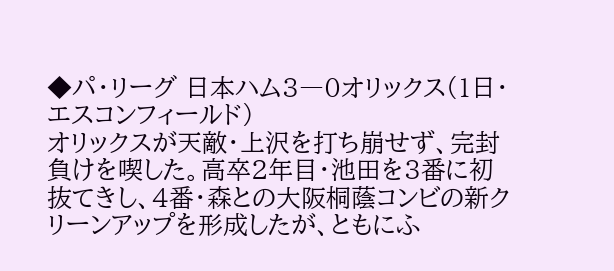◆パ・リーグ 日本ハム3―0オリックス(1日・エスコンフィールド)
オリックスが天敵・上沢を打ち崩せず、完封負けを喫した。高卒2年目・池田を3番に初抜てきし、4番・森との大阪桐蔭コンビの新クリーンアップを形成したが、ともにふ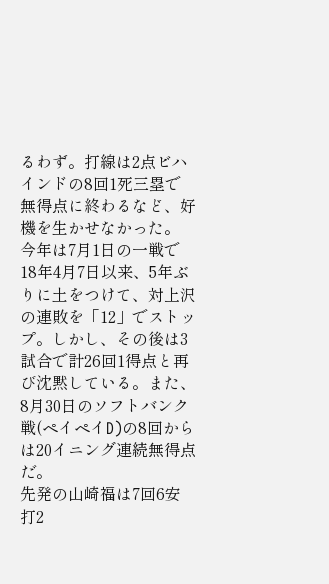るわず。打線は2点ビハインドの8回1死三塁で無得点に終わるなど、好機を生かせなかった。
今年は7月1日の一戦で18年4月7日以来、5年ぶりに土をつけて、対上沢の連敗を「12」でストップ。しかし、その後は3試合で計26回1得点と再び沈黙している。また、8月30日のソフトバンク戦(ペイペイD)の8回からは20イニング連続無得点だ。
先発の山崎福は7回6安打2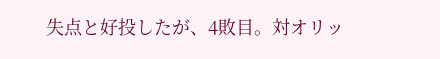失点と好投したが、4敗目。対オリッ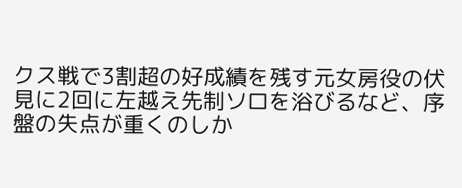クス戦で3割超の好成績を残す元女房役の伏見に2回に左越え先制ソロを浴びるなど、序盤の失点が重くのしか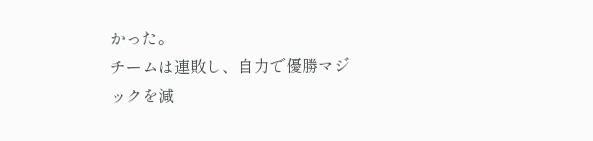かった。
チームは連敗し、自力で優勝マジックを減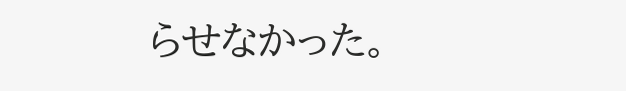らせなかった。